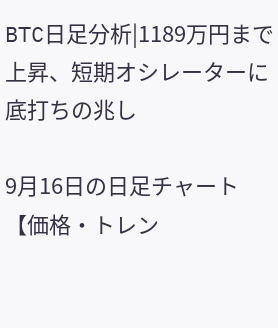BTC日足分析|1189万円まで上昇、短期オシレーターに底打ちの兆し

9月16日の日足チャート
【価格・トレン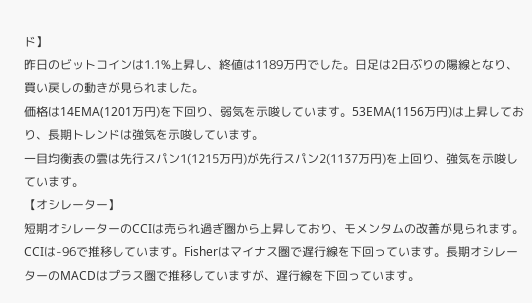ド】
昨日のビットコインは1.1%上昇し、終値は1189万円でした。日足は2日ぶりの陽線となり、買い戻しの動きが見られました。
価格は14EMA(1201万円)を下回り、弱気を示唆しています。53EMA(1156万円)は上昇しており、長期トレンドは強気を示唆しています。
一目均衡表の雲は先行スパン1(1215万円)が先行スパン2(1137万円)を上回り、強気を示唆しています。
【オシレーター】
短期オシレーターのCCIは売られ過ぎ圏から上昇しており、モメンタムの改善が見られます。
CCIは-96で推移しています。Fisherはマイナス圏で遅行線を下回っています。長期オシレーターのMACDはプラス圏で推移していますが、遅行線を下回っています。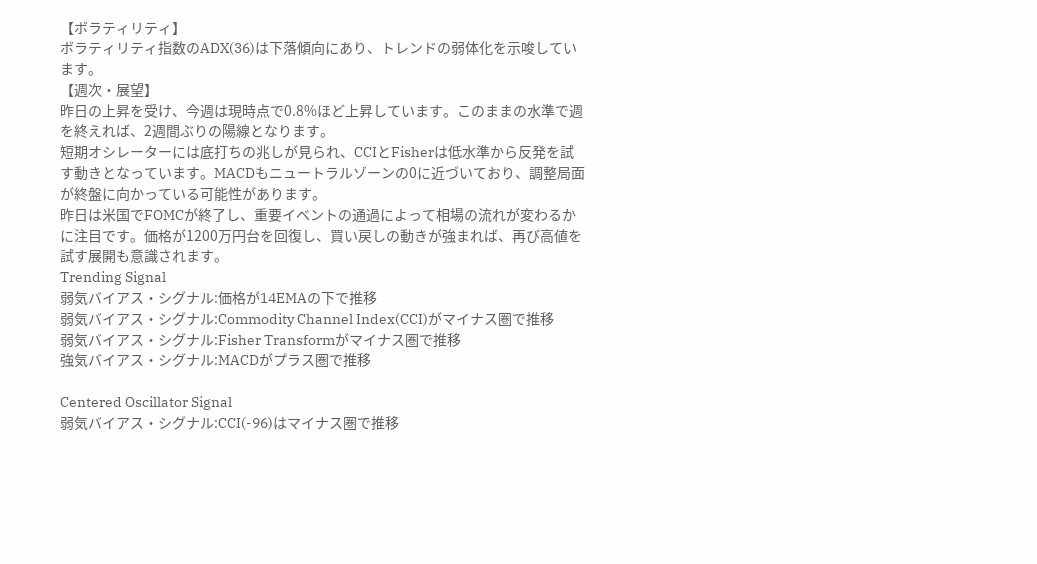【ボラティリティ】
ボラティリティ指数のADX(36)は下落傾向にあり、トレンドの弱体化を示唆しています。
【週次・展望】
昨日の上昇を受け、今週は現時点で0.8%ほど上昇しています。このままの水準で週を終えれば、2週間ぶりの陽線となります。
短期オシレーターには底打ちの兆しが見られ、CCIとFisherは低水準から反発を試す動きとなっています。MACDもニュートラルゾーンの0に近づいており、調整局面が終盤に向かっている可能性があります。
昨日は米国でFOMCが終了し、重要イベントの通過によって相場の流れが変わるかに注目です。価格が1200万円台を回復し、買い戻しの動きが強まれば、再び高値を試す展開も意識されます。
Trending Signal
弱気バイアス・シグナル:価格が14EMAの下で推移
弱気バイアス・シグナル:Commodity Channel Index(CCI)がマイナス圏で推移
弱気バイアス・シグナル:Fisher Transformがマイナス圏で推移
強気バイアス・シグナル:MACDがプラス圏で推移

Centered Oscillator Signal
弱気バイアス・シグナル:CCI(-96)はマイナス圏で推移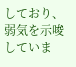しており、弱気を示唆していま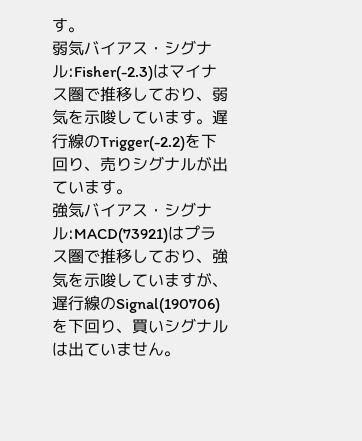す。
弱気バイアス・シグナル:Fisher(-2.3)はマイナス圏で推移しており、弱気を示唆しています。遅行線のTrigger(-2.2)を下回り、売りシグナルが出ています。
強気バイアス・シグナル:MACD(73921)はプラス圏で推移しており、強気を示唆していますが、遅行線のSignal(190706)を下回り、買いシグナルは出ていません。